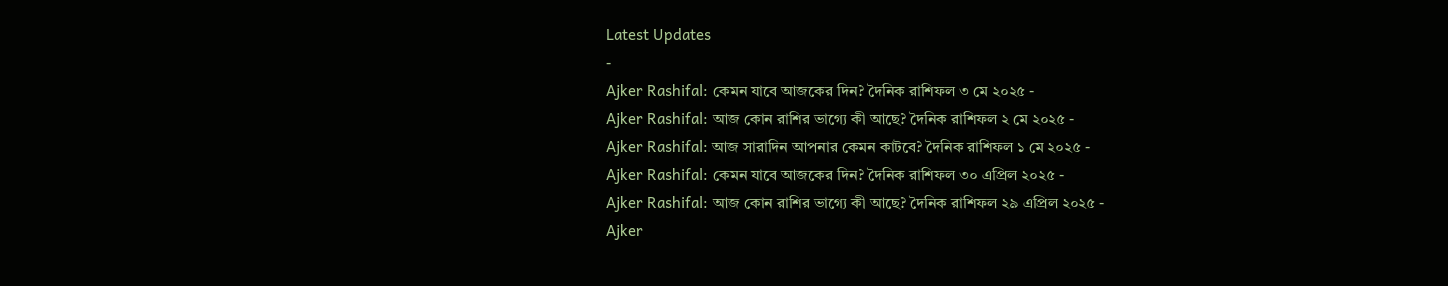Latest Updates
-
Ajker Rashifal: কেমন যাবে আজকের দিন? দৈনিক রাশিফল ৩ মে ২০২৫ -
Ajker Rashifal: আজ কোন রাশির ভাগ্যে কী আছে? দৈনিক রাশিফল ২ মে ২০২৫ -
Ajker Rashifal: আজ সারাদিন আপনার কেমন কাটবে? দৈনিক রাশিফল ১ মে ২০২৫ -
Ajker Rashifal: কেমন যাবে আজকের দিন? দৈনিক রাশিফল ৩০ এপ্রিল ২০২৫ -
Ajker Rashifal: আজ কোন রাশির ভাগ্যে কী আছে? দৈনিক রাশিফল ২৯ এপ্রিল ২০২৫ -
Ajker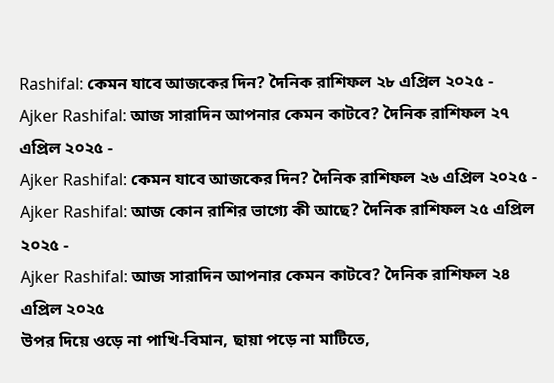Rashifal: কেমন যাবে আজকের দিন? দৈনিক রাশিফল ২৮ এপ্রিল ২০২৫ -
Ajker Rashifal: আজ সারাদিন আপনার কেমন কাটবে? দৈনিক রাশিফল ২৭ এপ্রিল ২০২৫ -
Ajker Rashifal: কেমন যাবে আজকের দিন? দৈনিক রাশিফল ২৬ এপ্রিল ২০২৫ -
Ajker Rashifal: আজ কোন রাশির ভাগ্যে কী আছে? দৈনিক রাশিফল ২৫ এপ্রিল ২০২৫ -
Ajker Rashifal: আজ সারাদিন আপনার কেমন কাটবে? দৈনিক রাশিফল ২৪ এপ্রিল ২০২৫
উপর দিয়ে ওড়ে না পাখি-বিমান, ছায়া পড়ে না মাটিতে,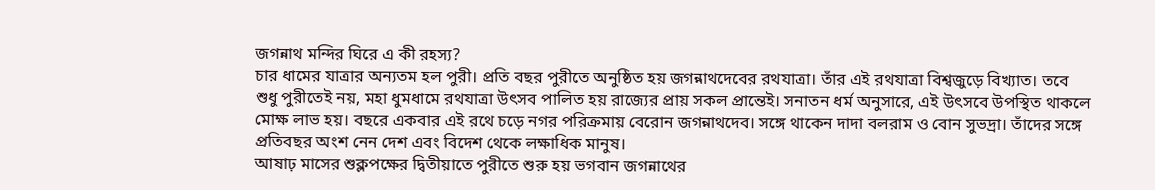জগন্নাথ মন্দির ঘিরে এ কী রহস্য?
চার ধামের যাত্রার অন্যতম হল পুরী। প্রতি বছর পুরীতে অনুষ্ঠিত হয় জগন্নাথদেবের রথযাত্রা। তাঁর এই রথযাত্রা বিশ্বজুড়ে বিখ্যাত। তবে শুধু পুরীতেই নয়, মহা ধুমধামে রথযাত্রা উৎসব পালিত হয় রাজ্যের প্রায় সকল প্রান্তেই। সনাতন ধর্ম অনুসারে, এই উৎসবে উপস্থিত থাকলে মোক্ষ লাভ হয়। বছরে একবার এই রথে চড়ে নগর পরিক্রমায় বেরোন জগন্নাথদেব। সঙ্গে থাকেন দাদা বলরাম ও বোন সুভদ্রা। তাঁদের সঙ্গে প্রতিবছর অংশ নেন দেশ এবং বিদেশ থেকে লক্ষাধিক মানুষ।
আষাঢ় মাসের শুক্লপক্ষের দ্বিতীয়াতে পুরীতে শুরু হয় ভগবান জগন্নাথের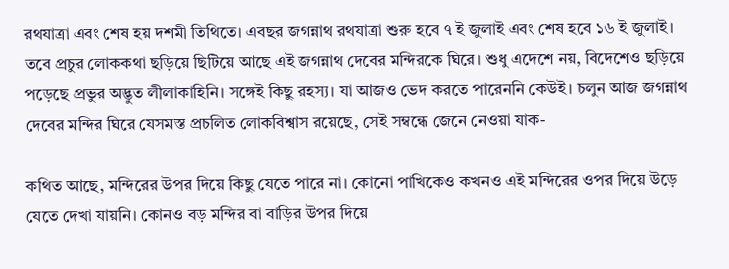রথযাত্রা এবং শেষ হয় দশমী তিথিতে। এবছর জগন্নাথ রথযাত্রা শুরু হবে ৭ ই জুলাই এবং শেষ হবে ১৬ ই জুলাই। তবে প্রচুর লোককথা ছড়িয়ে ছিটিয়ে আছে এই জগন্নাথ দেবের মন্দিরকে ঘিরে। শুধু এদেশে নয়, বিদেশেও ছড়িয়ে পড়েছে প্রভুর অদ্ভুত লীলাকাহিনি। সঙ্গেই কিছু রহস্য। যা আজও ভেদ করতে পারেননি কেউই। চলুন আজ জগন্নাথ দেবের মন্দির ঘিরে যেসমস্ত প্রচলিত লোকবিশ্বাস রয়েছে, সেই সম্বন্ধে জেনে নেওয়া যাক-

কথিত আছে, মন্দিরের উপর দিয়ে কিছু যেতে পারে না। কোনো পাখিকেও কখনও এই মন্দিরের ওপর দিয়ে উড়ে যেতে দেখা যায়নি। কোনও বড় মন্দির বা বাড়ির উপর দিয়ে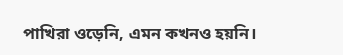পাখিরা ওড়েনি, এমন কখনও হয়নি।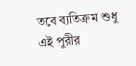তবে ব্যতিক্রম শুধু এই পুরীর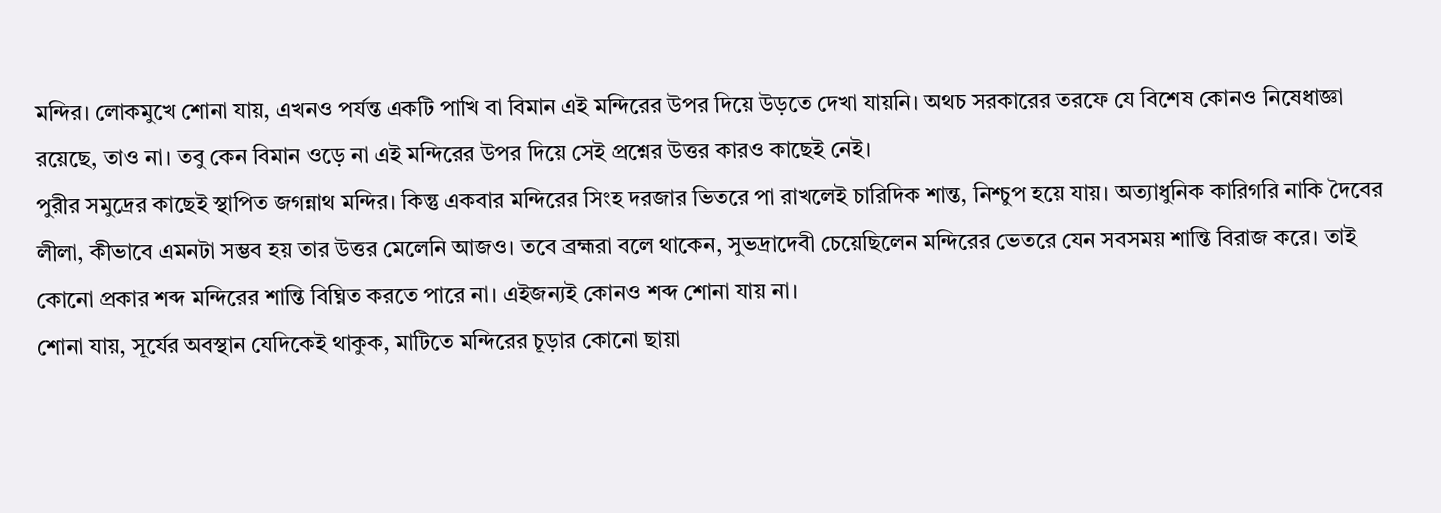মন্দির। লোকমুখে শোনা যায়, এখনও পর্যন্ত একটি পাখি বা বিমান এই মন্দিরের উপর দিয়ে উড়তে দেখা যায়নি। অথচ সরকারের তরফে যে বিশেষ কোনও নিষেধাজ্ঞা রয়েছে, তাও না। তবু কেন বিমান ওড়ে না এই মন্দিরের উপর দিয়ে সেই প্রশ্নের উত্তর কারও কাছেই নেই।
পুরীর সমুদ্রের কাছেই স্থাপিত জগন্নাথ মন্দির। কিন্তু একবার মন্দিরের সিংহ দরজার ভিতরে পা রাখলেই চারিদিক শান্ত, নিশ্চুপ হয়ে যায়। অত্যাধুনিক কারিগরি নাকি দৈবের লীলা, কীভাবে এমনটা সম্ভব হয় তার উত্তর মেলেনি আজও। তবে ব্রহ্মরা বলে থাকেন, সুভদ্রাদেবী চেয়েছিলেন মন্দিরের ভেতরে যেন সবসময় শান্তি বিরাজ করে। তাই কোনো প্রকার শব্দ মন্দিরের শান্তি বিঘ্নিত করতে পারে না। এইজন্যই কোনও শব্দ শোনা যায় না।
শোনা যায়, সূর্যের অবস্থান যেদিকেই থাকুক, মাটিতে মন্দিরের চূড়ার কোনো ছায়া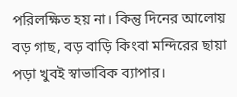পরিলক্ষিত হয় না। কিন্তু দিনের আলোয় বড় গাছ, বড় বাড়ি কিংবা মন্দিরের ছায়া পড়া খুবই স্বাভাবিক ব্যাপার।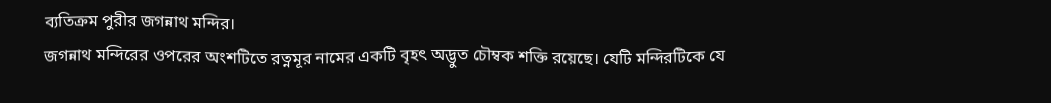ব্যতিক্রম পুরীর জগন্নাথ মন্দির।
জগন্নাথ মন্দিরের ওপরের অংশটিতে রত্নমূর নামের একটি বৃহৎ অদ্ভুত চৌম্বক শক্তি রয়েছে। যেটি মন্দিরটিকে যে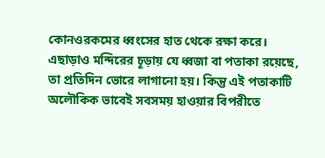কোনওরকমের ধ্বংসের হাত থেকে রক্ষা করে।
এছাড়াও মন্দিরের চূড়ায় যে ধ্বজা বা পতাকা রয়েছে, তা প্রতিদিন ভোরে লাগানো হয়। কিন্তু এই পতাকাটি অলৌকিক ভাবেই সবসময় হাওয়ার বিপরীতে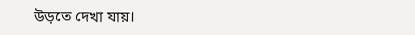উড়তে দেখা যায়।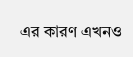এর কারণ এখনও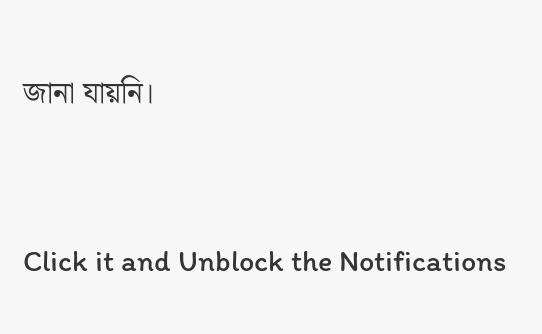জানা যায়নি।



Click it and Unblock the Notifications